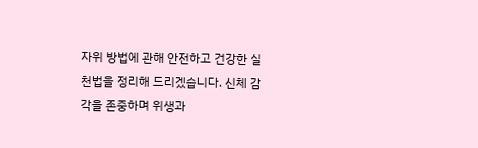자위 방법에 관해 안전하고 건강한 실천법을 정리해 드리겠습니다. 신체 감각을 존중하며 위생과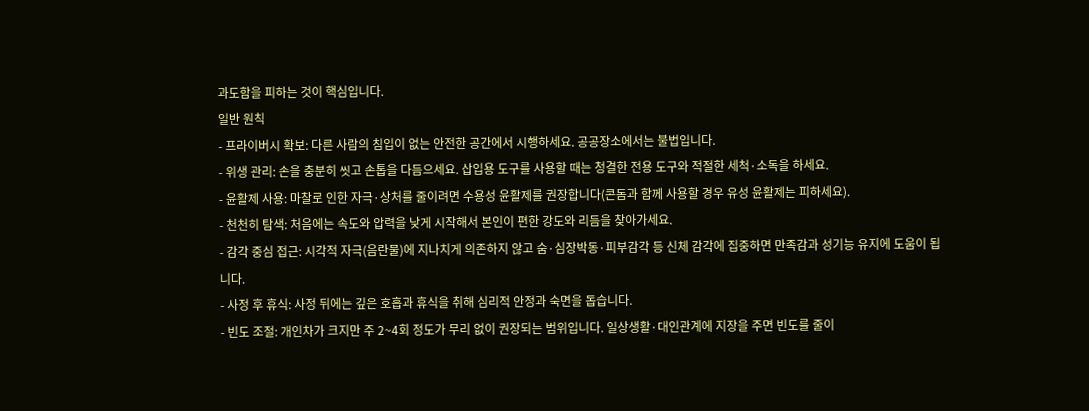과도함을 피하는 것이 핵심입니다.
일반 원칙
- 프라이버시 확보: 다른 사람의 침입이 없는 안전한 공간에서 시행하세요. 공공장소에서는 불법입니다.
- 위생 관리: 손을 충분히 씻고 손톱을 다듬으세요. 삽입용 도구를 사용할 때는 청결한 전용 도구와 적절한 세척·소독을 하세요.
- 윤활제 사용: 마찰로 인한 자극·상처를 줄이려면 수용성 윤활제를 권장합니다(콘돔과 함께 사용할 경우 유성 윤활제는 피하세요).
- 천천히 탐색: 처음에는 속도와 압력을 낮게 시작해서 본인이 편한 강도와 리듬을 찾아가세요.
- 감각 중심 접근: 시각적 자극(음란물)에 지나치게 의존하지 않고 숨·심장박동·피부감각 등 신체 감각에 집중하면 만족감과 성기능 유지에 도움이 됩니다.
- 사정 후 휴식: 사정 뒤에는 깊은 호흡과 휴식을 취해 심리적 안정과 숙면을 돕습니다.
- 빈도 조절: 개인차가 크지만 주 2~4회 정도가 무리 없이 권장되는 범위입니다. 일상생활·대인관계에 지장을 주면 빈도를 줄이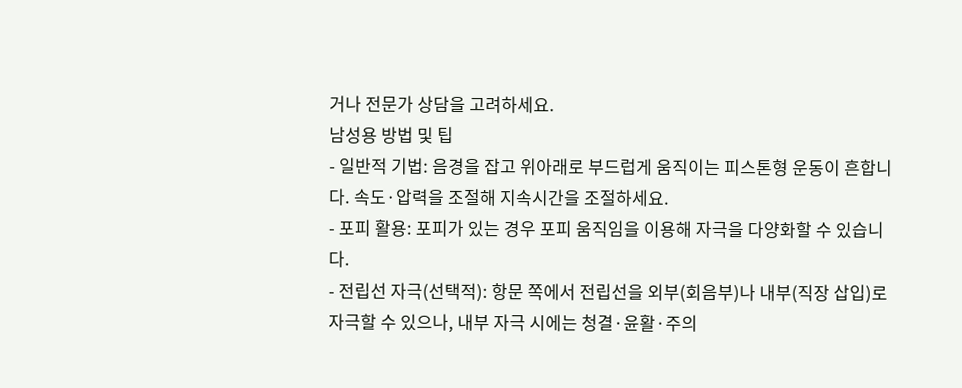거나 전문가 상담을 고려하세요.
남성용 방법 및 팁
- 일반적 기법: 음경을 잡고 위아래로 부드럽게 움직이는 피스톤형 운동이 흔합니다. 속도·압력을 조절해 지속시간을 조절하세요.
- 포피 활용: 포피가 있는 경우 포피 움직임을 이용해 자극을 다양화할 수 있습니다.
- 전립선 자극(선택적): 항문 쪽에서 전립선을 외부(회음부)나 내부(직장 삽입)로 자극할 수 있으나, 내부 자극 시에는 청결·윤활·주의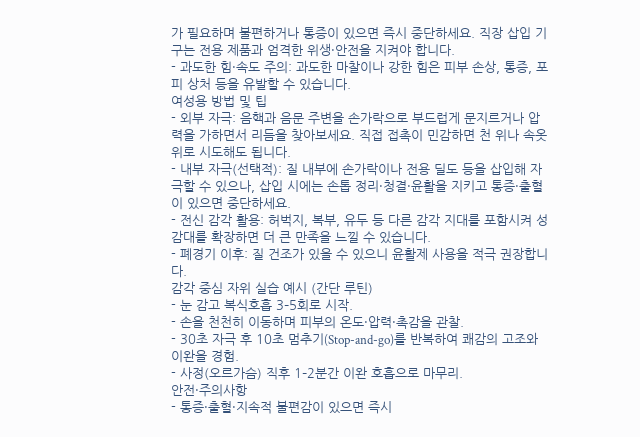가 필요하며 불편하거나 통증이 있으면 즉시 중단하세요. 직장 삽입 기구는 전용 제품과 엄격한 위생·안전을 지켜야 합니다.
- 과도한 힘·속도 주의: 과도한 마찰이나 강한 힘은 피부 손상, 통증, 포피 상처 등을 유발할 수 있습니다.
여성용 방법 및 팁
- 외부 자극: 음핵과 음문 주변을 손가락으로 부드럽게 문지르거나 압력을 가하면서 리듬을 찾아보세요. 직접 접촉이 민감하면 천 위나 속옷 위로 시도해도 됩니다.
- 내부 자극(선택적): 질 내부에 손가락이나 전용 딜도 등을 삽입해 자극할 수 있으나, 삽입 시에는 손톱 정리·청결·윤활을 지키고 통증·출혈이 있으면 중단하세요.
- 전신 감각 활용: 허벅지, 복부, 유두 등 다른 감각 지대를 포함시켜 성감대를 확장하면 더 큰 만족을 느낄 수 있습니다.
- 폐경기 이후: 질 건조가 있을 수 있으니 윤활제 사용을 적극 권장합니다.
감각 중심 자위 실습 예시 (간단 루틴)
- 눈 감고 복식호흡 3–5회로 시작.
- 손을 천천히 이동하며 피부의 온도·압력·촉감을 관찰.
- 30초 자극 후 10초 멈추기(Stop-and-go)를 반복하여 쾌감의 고조와 이완을 경험.
- 사정(오르가슴) 직후 1–2분간 이완 호흡으로 마무리.
안전·주의사항
- 통증·출혈·지속적 불편감이 있으면 즉시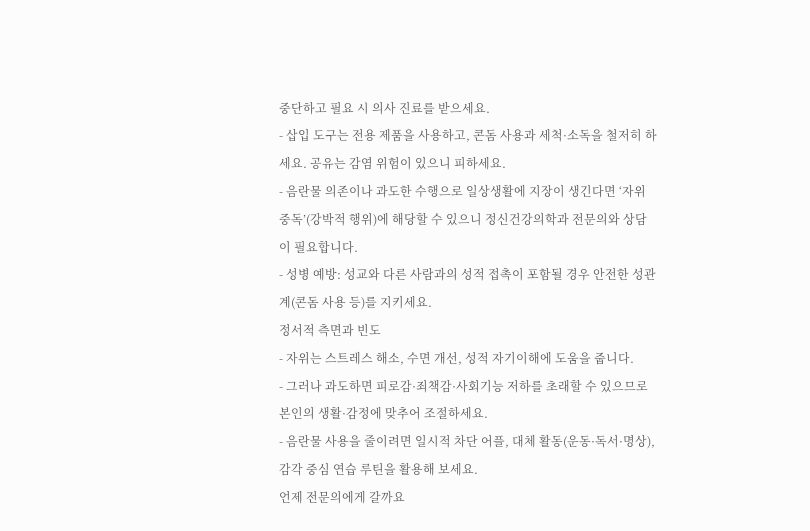중단하고 필요 시 의사 진료를 받으세요.
- 삽입 도구는 전용 제품을 사용하고, 콘돔 사용과 세척·소독을 철저히 하세요. 공유는 감염 위험이 있으니 피하세요.
- 음란물 의존이나 과도한 수행으로 일상생활에 지장이 생긴다면 ‘자위중독’(강박적 행위)에 해당할 수 있으니 정신건강의학과 전문의와 상담이 필요합니다.
- 성병 예방: 성교와 다른 사람과의 성적 접촉이 포함될 경우 안전한 성관계(콘돔 사용 등)를 지키세요.
정서적 측면과 빈도
- 자위는 스트레스 해소, 수면 개선, 성적 자기이해에 도움을 줍니다.
- 그러나 과도하면 피로감·죄책감·사회기능 저하를 초래할 수 있으므로 본인의 생활·감정에 맞추어 조절하세요.
- 음란물 사용을 줄이려면 일시적 차단 어플, 대체 활동(운동·독서·명상), 감각 중심 연습 루틴을 활용해 보세요.
언제 전문의에게 갈까요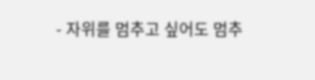- 자위를 멈추고 싶어도 멈추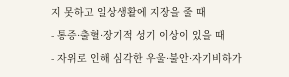지 못하고 일상생활에 지장을 줄 때
- 통증·출혈·장기적 성기 이상이 있을 때
- 자위로 인해 심각한 우울·불안·자기비하가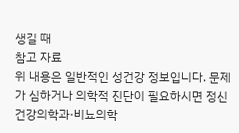생길 때
참고 자료
위 내용은 일반적인 성건강 정보입니다. 문제가 심하거나 의학적 진단이 필요하시면 정신건강의학과·비뇨의학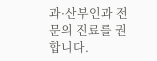과·산부인과 전문의 진료를 권합니다.